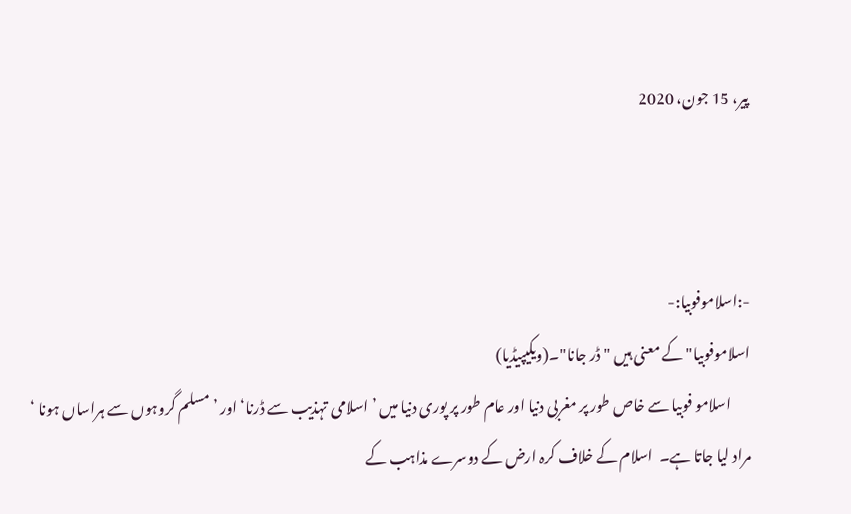پیر، 15 جون، 2020



-:اسلاموفوبیا:-
اسلاموفوبیا" کے معنی ہیں " ڈر جانا"۔(ویکیپیڈیا)
       اسلامو فوبیا سے خاص طور پر مغربی دنیا اور عام طور پر پوری دنیا میں ’ اسلامی تہذیب سے ڈرنا‘ اور ’ مسلم گروہوں سے ہراساں ہونا ‘ مراد لیا جاتا ہے۔  اسلام کے خلاف کرہ ارض کے دوسرے مذاہب کے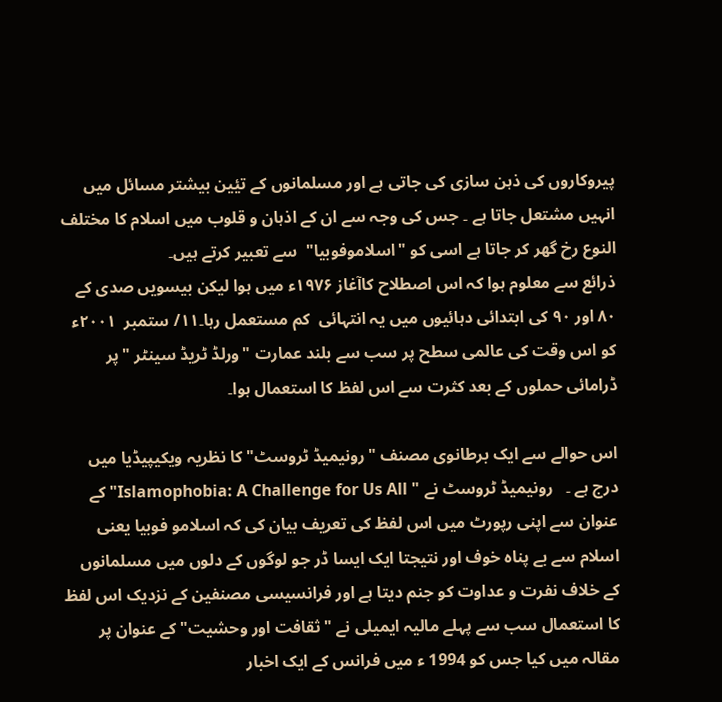پیروکاروں کی ذہن سازی کی جاتی ہے اور مسلمانوں کے تیٔین بیشتر مسائل میں انہیں مشتعل جاتا ہے ۔ جس کی وجہ سے ان کے اذہان و قلوب میں اسلام کا مختلف النوع رخ گھر کر جاتا ہے اسی کو "اسلاموفوبیا"  سے تعبیر کرتے ہیں۔
ذرائع سے معلوم ہوا کہ اس اصطلاح کاآغاز ۱۹۷۶ء میں ہوا لیکن بیسویں صدی کے ۸۰ اور ۹۰ کی ابتدائی دہائیوں میں یہ انتہائی  کم مستعمل رہا۔۱۱/ ستمبر  ۲۰۰۱ء کو اس وقت کی عالمی سطح پر سب سے بلند عمارت "ورلڈ ٹریڈ سینٹر "پر ڈرامائی حملوں کے بعد کثرت سے اس لفظ کا استعمال ہوا۔

اس حوالے سے ایک برطانوی مصنف "رونیمیڈ ٹروسٹ" کا نظریہ ویکیپیڈیا میں درج ہے ۔   رونیمیڈ ٹروسٹ نے " Islamophobia: A Challenge for Us All" کے عنوان سے اپنی رپورٹ میں اس لفظ کی تعریف بیان کی کہ اسلامو فوبیا یعنی اسلام سے بے پناہ خوف اور نتیجتا ایک ایسا ڈر جو لوگوں کے دلوں میں مسلمانوں کے خلاف نفرت و عداوت کو جنم دیتا ہے اور فرانسیسی مصنفین کے نزدیک اس لفظ کا استعمال سب سے پہلے مالیہ ایمیلی نے "ثقافت اور وحشیت" کے عنوان پر مقالہ میں کیا جس کو 1994 ء میں فرانس کے ایک اخبار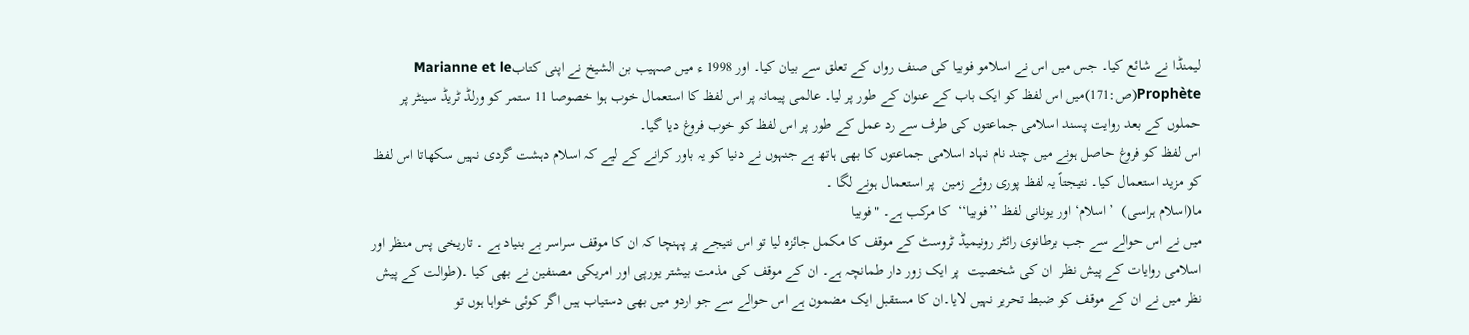لیمنڈا نے شائع کیا۔ جس میں اس نے اسلامو فوبیا کی صنف رواں کے تعلق سے بیان کیا۔ اور 1998 ء میں صہیب بن الشیخ نے اپنی کتابMarianne et le Prophète(ص:171)میں اس لفظ کو ایک باب کے عنوان کے طور پر لیا۔ عالمی پیمانہ پر اس لفظ کا استعمال خوب ہوا خصوصا 11 ستمر کو ورلڈ ٹریڈ سینٹر پر حملوں کے بعد روایت پسند اسلامی جماعتوں کی طرف سے رد عمل کے طور پر اس لفظ کو خوب فروغ دیا گیا۔
اس لفظ کو فروغ حاصل ہونے میں چند نام نہاد اسلامی جماعتوں کا بھی ہاتھ ہے جنہوں نے دنیا کو یہ باور کرانے کے لیے کہ اسلام دہشت گردی نہیں سکھاتا اس لفظ کو مزید استعمال کیا۔ نتیجتاً یہ لفظ پوری روئے زمین  پر استعمال ہونے لگا ۔
ما(اسلام ہراسی)  ’اسلام‘ اور یونانی لفظ ’’فوبیا‘‘  کا مرکب ہے۔ "فوبیا
میں نے اس حوالے سے جب برطانوی رائٹر رونیمیڈ ٹروسٹ کے موقف کا مکمل جائزہ لیا تو اس نتیجے پر پہنچا کہ ان کا موقف سراسر بے بنیاد ہے ۔ تاریخی پس منظر اور اسلامی روایات کے پیش نظر  ان کی شخصیت  پر ایک زور دار طمانچہ ہے۔ ان کے موقف کی مذمت بیشتر یورپی اور امریکی مصنفین نے بھی کیا ۔(طوالت کے پیش نظر میں نے ان کے موقف کو ضبط تحریر نہیں لایا۔ان کا مستقبل ایک مضمون ہے اس حوالے سے جو اردو میں بھی دستیاب ہیں اگر کوئی خواہا ہوں تو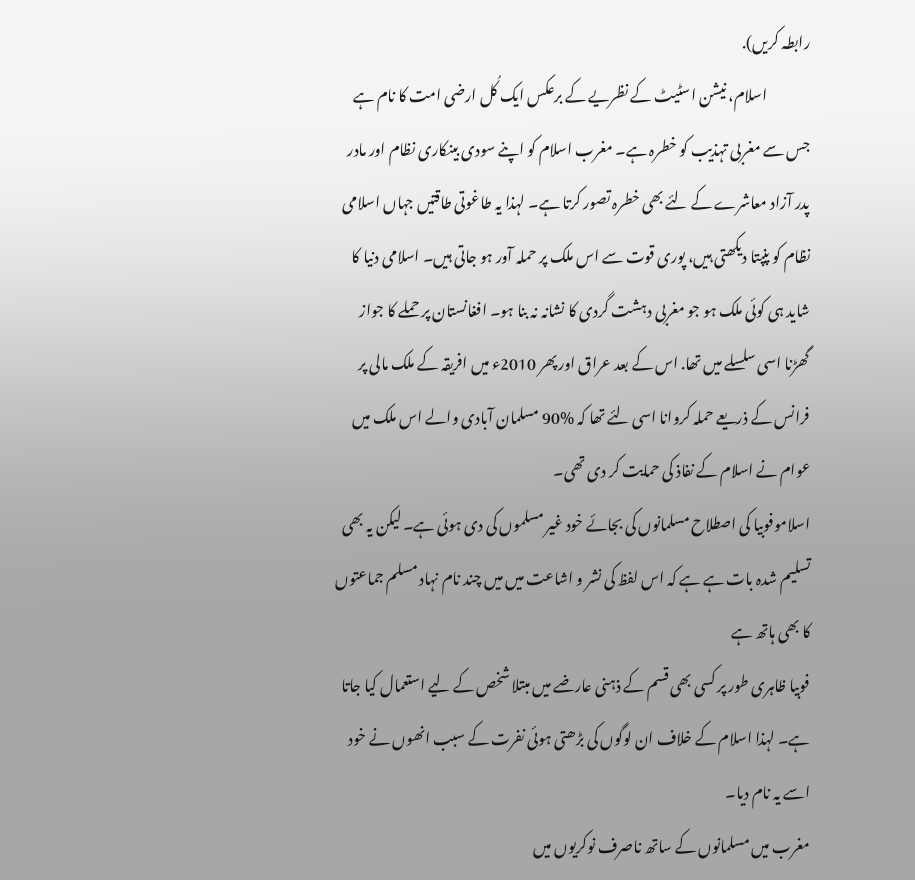رابطہ کریں).
               اسلام، نیشن اسٹیٹ کے نظریے کے برعکس ایک کُل ارضی امت کا نام ہے جس سے مغربی تہذیب کو خطرہ ہے۔ مغرب اسلام کو اپنے سودی بینکاری نظام اور مادر پدر آزاد معاشرے کے لئے بھی خطرہ تصور کرتا ہے۔ لہذا یہ طاغوتی طاقتیں جہاں اسلامی نظام کو پنپتا دیکھتی ہیں، پوری قوت سے اس ملک پر حملہ آور ہو جاتی ہیں۔ اسلامی دنیا کا شاید ہی کوئی ملک ہو جو مغربی دہشت گردی کا نشانہ نہ بنا ہو۔ افغانستان پر حملے کا جواز گھڑنا اسی سلسلے میں تھا. اس کے بعد عراق اور پھر 2010ء میں افریقہ کے ملک مالی پر فرانس کے ذریعے حملہ کروانا اسی لئے تھا کہ %90 مسلمان آبادی والے اس ملک میں عوام نے اسلام کے نفاذ کی حمایت کر دی تھی۔
اسلاموفوبیا کی اصطلاح مسلمانوں کی بجائے خود غیر مسلموں کی دی ہوئی ہے۔ لیکن یہ بھی تسلیم شدہ بات ہے ہے کہ اس لفظ کی نشر و اشاعت میں میں چند نام نہاد مسلم جماعتوں کا بھی ہاتھ ہے
فوبیا ظاہری طور پر کسی بھی قسم کے ذہنی عارضے میں مبتلا شخص کے لیے استعمال کیا جاتا ہے۔ لہذا اسلام کے خلاف ان لوگوں کی بڑھتی ہوئی نفرت کے سبب انھوں نے خود اسے یہ نام دیا۔
مغرب میں مسلمانوں کے ساتھ ناصرف نوکریوں میں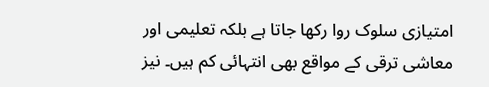امتیازی سلوک روا رکھا جاتا ہے بلکہ تعلیمی اور معاشی ترقی کے مواقع بھی انتہائی کم ہیں۔ نیز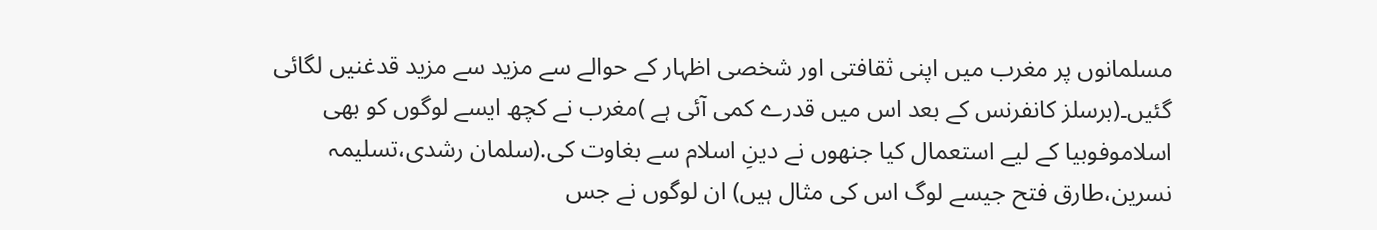مسلمانوں پر مغرب میں اپنی ثقافتی اور شخصی اظہار کے حوالے سے مزید سے مزید قدغنیں لگائی گئیں۔(برسلز کانفرنس کے بعد اس میں قدرے کمی آئی ہے )مغرب نے کچھ ایسے لوگوں کو بھی اسلاموفوبیا کے لیے استعمال کیا جنھوں نے دینِ اسلام سے بغاوت کی.(سلمان رشدی،تسلیمہ نسرین،طارق فتح جیسے لوگ اس کی مثال ہیں) ان لوگوں نے جس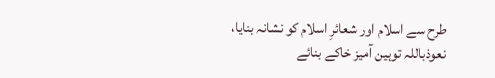طرح سے اسلام اور شعائرِ اسلام کو نشانہ بنایا، نعوذباللہ توہین آمیز خاکے بنائے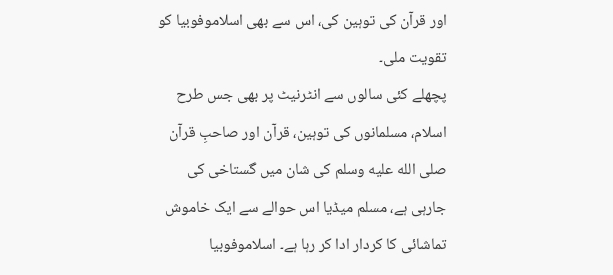اور قرآن کی توہین کی، اس سے بھی اسلاموفوبیا کو تقویت ملی۔
پچھلے کئی سالوں سے انٹرنیٹ پر بھی جس طرح اسلام، مسلمانوں کی توہین، قرآن اور صاحبِ قرآن صلى الله عليه وسلم کی شان میں گستاخی کی جارہی ہے، مسلم میڈیا اس حوالے سے ایک خاموش تماشائی کا کردار ادا کر رہا ہے۔ اسلاموفوبیا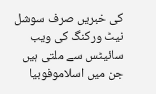کی خبریں صرف سوشل نیٹ ورکنگ کی ویب سائیٹس سے ملتی ہیں جن میں اسلاموفوبیا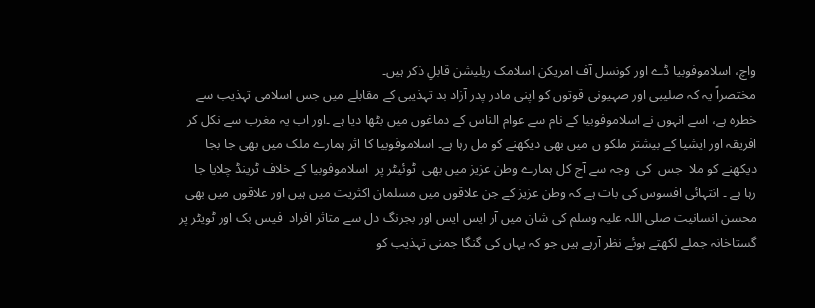واچ، اسلاموفوبیا ڈے اور کونسل آف امریکن اسلامک ریلیشن قابلِ ذکر ہیں۔
مختصراً یہ کہ صلیبی اور صہیونی قوتوں کو اپنی مادر پدر آزاد بد تہذیبی کے مقابلے میں جس اسلامی تہذیب سے خطرہ ہے، اسے انہوں نے اسلاموفوبیا کے نام سے عوام الناس کے دماغوں میں بٹھا دیا ہے ۔اور اب یہ مغرب سے نکل کر افریقہ اور ایشیا کے بیشتر ملکو ں میں بھی دیکھنے کو مل رہا ہے۔ اسلاموفوبیا کا اثر ہمارے ملک میں بھی جا بجا دیکھنے کو ملا  جس  کی  وجہ سے آج کل ہمارے وطن عزیز میں بھی  ٹوئیٹر پر  اسلاموفوبیا کے خلاف ٹرینڈ چلایا جا رہا ہے ۔ انتہائی افسوس کی بات ہے کہ وطن عزیز کے جن علاقوں میں مسلمان اکثریت میں ہیں اور علاقوں میں بھی محسن انسانیت صلی اللہ علیہ وسلم کی شان میں آر ایس ایس اور بجرنگ دل سے متاثر افراد  فیس بک اور ٹویٹر پر گستاخانہ جملے لکھتے ہوئے نظر آرہے ہیں جو کہ یہاں کی گنگا جمنی تہذیب کو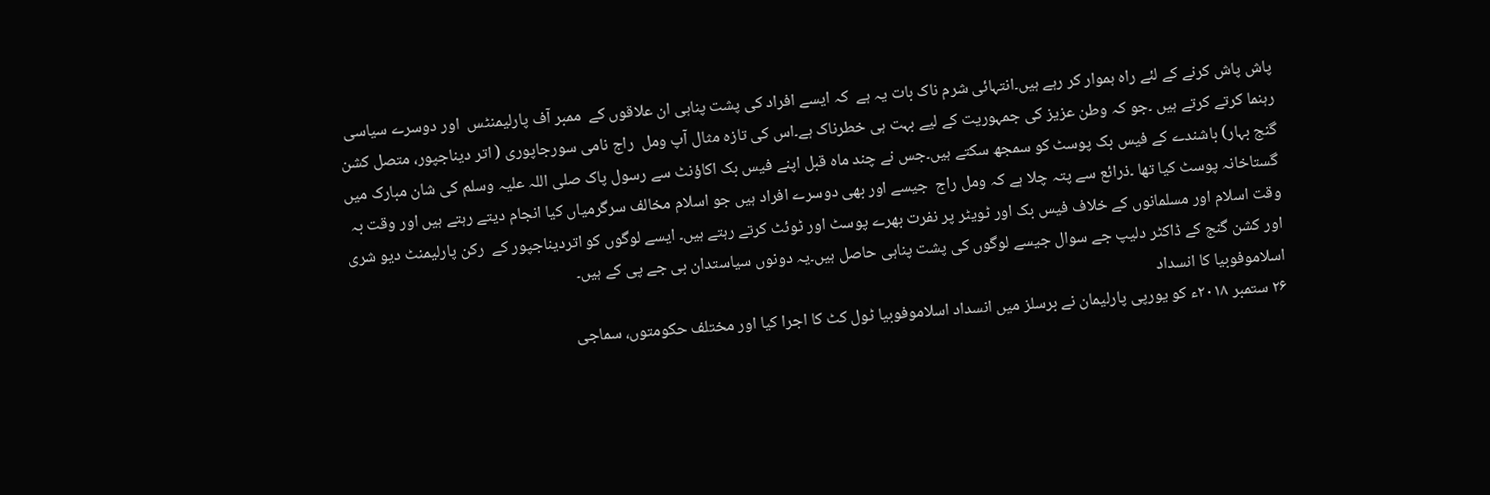پاش پاش کرنے کے لئے راہ ہموار کر رہے ہیں۔انتہائی شرم ناک بات یہ ہے  کہ ایسے افراد کی پشت پناہی ان علاقوں کے  ممبر آف پارلیمنٹس  اور دوسرے سیاسی رہنما کرتے کرتے ہیں ۔جو کہ وطن عزیز کی جمہوریت کے لیے بہت ہی خطرناک ہے۔اس کی تازہ مثال آپ ومل  راج نامی سورجاپوری ( اتر دیناجپور، متصل کشن گنج بہار) باشندے کے فیس بک پوسٹ کو سمجھ سکتے ہیں۔جس نے چند ماہ قبل اپنے فیس بک اکاؤنٹ سے رسول پاک صلی اللہ علیہ وسلم کی شان مبارک میں  گستاخانہ پوسٹ کیا تھا ۔ذرائع سے پتہ چلا ہے کہ ومل راج  جیسے اور بھی دوسرے افراد ہیں جو اسلام مخالف سرگرمیاں کیا انجام دیتے رہتے ہیں اور وقت بہ وقت اسلام اور مسلمانوں کے خلاف فیس بک اور ٹویٹر پر نفرت بھرے پوسٹ اور ٹوئٹ کرتے رہتے ہیں۔ ایسے لوگوں کو اتردیناجپور کے  رکن پارلیمنٹ دیو شری اور کشن گنج کے ڈاکٹر دلیپ جے سوال جیسے لوگوں کی پشت پناہی حاصل ہیں۔یہ دونوں سیاستدان بی جے پی کے ہیں۔
اسلاموفوبیا کا انسداد
۲۶ ستمبر ۲۰۱۸ء کو یورپی پارلیمان نے برسلز میں انسداد اسلاموفوبیا ٹول کٹ کا اجرا کیا اور مختلف حکومتوں، سماجی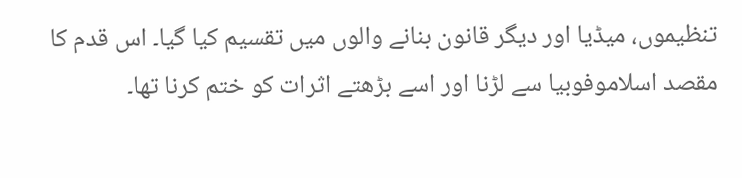تنظیموں، میڈیا اور دیگر قانون بنانے والوں میں تقسیم کیا گیا۔ اس قدم کا مقصد اسلاموفوبیا سے لڑنا اور اسے بڑھتے اثرات کو ختم کرنا تھا۔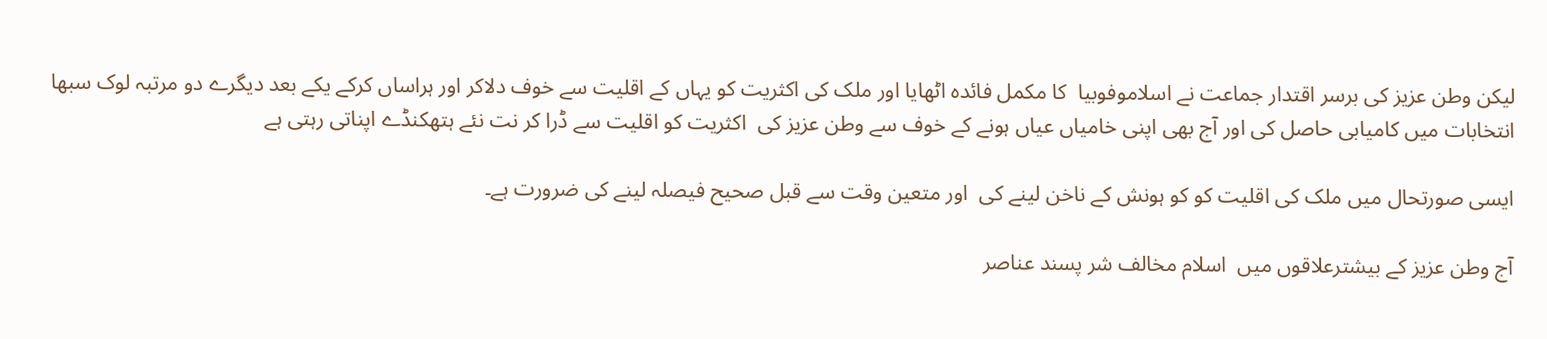لیکن وطن عزیز کی برسر اقتدار جماعت نے اسلاموفوبیا  کا مکمل فائدہ اٹھایا اور ملک کی اکثریت کو یہاں کے اقلیت سے خوف دلاکر اور ہراساں کرکے یکے بعد دیگرے دو مرتبہ لوک سبھا انتخابات میں کامیابی حاصل کی اور آج بھی اپنی خامیاں عیاں ہونے کے خوف سے وطن عزیز کی  اکثریت کو اقلیت سے ڈرا کر نت نئے ہتھکنڈے اپناتی رہتی ہے

ایسی صورتحال میں ملک کی اقلیت کو کو ہونش کے ناخن لینے کی  اور متعین وقت سے قبل صحیح فیصلہ لینے کی ضرورت ہے۔

آج وطن عزیز کے بیشترعلاقوں میں  اسلام مخالف شر پسند عناصر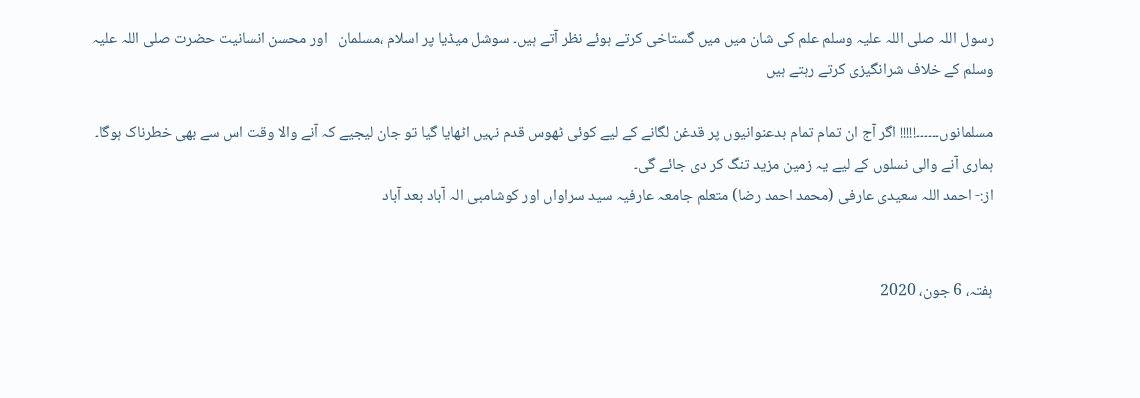رسول اللہ صلی اللہ علیہ وسلم علم کی شان میں میں گستاخی کرتے ہوئے نظر آتے ہیں۔ سوشل میڈیا پر اسلام ،مسلمان   اور محسن انسانیت حضرت صلی اللہ علیہ وسلم کے خلاف شرانگیزی کرتے رہتے ہیں

مسلمانوں۔۔۔۔۔۔!!!!! اگر آج ان تمام تمام بدعنوانیوں پر قدغن لگانے کے لیے کوئی ٹھوس قدم نہیں اٹھایا گیا تو جان لیجیے کہ آنے والا وقت اس سے بھی خطرناک ہوگا۔ ہماری آنے والی نسلوں کے لیے یہ زمین مزید تنگ کر دی جائے گی۔
از:- احمد اللہ سعیدی عارفی (محمد احمد رضا) متعلم جامعہ عارفیہ سید سراواں اور کوشامبی الہ آباد بعد آباد


ہفتہ، 6 جون، 2020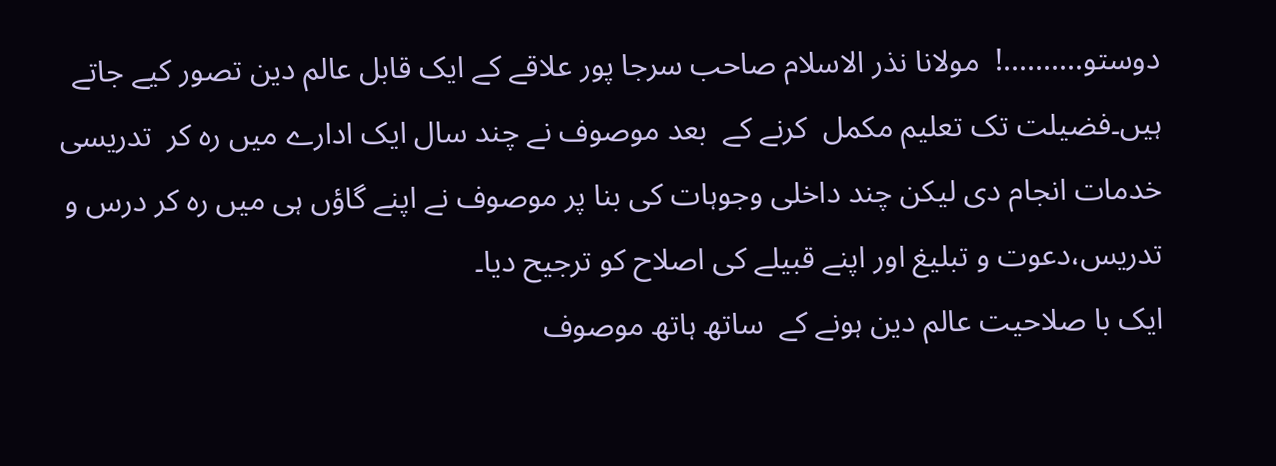دوستو..........!  مولانا نذر الاسلام صاحب سرجا پور علاقے کے ایک قابل عالم دین تصور کیے جاتے ہیں۔فضیلت تک تعلیم مکمل  کرنے کے  بعد موصوف نے چند سال ایک ادارے میں رہ کر  تدریسی خدمات انجام دی لیکن چند داخلی وجوہات کی بنا پر موصوف نے اپنے گاؤں ہی میں رہ کر درس و تدریس،دعوت و تبلیغ اور اپنے قبیلے کی اصلاح کو ترجیح دیا۔
ایک با صلاحیت عالم دین ہونے کے  ساتھ ہاتھ موصوف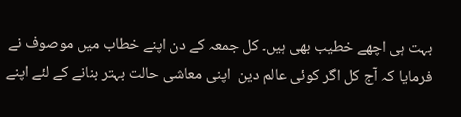بہت ہی اچھے خطیب بھی ہیں۔ کل جمعہ کے دن اپنے خطاب میں موصوف نے فرمایا کہ آج کل اگر کوئی عالم دین  اپنی معاشی حالت بہتر بنانے کے لئے اپنے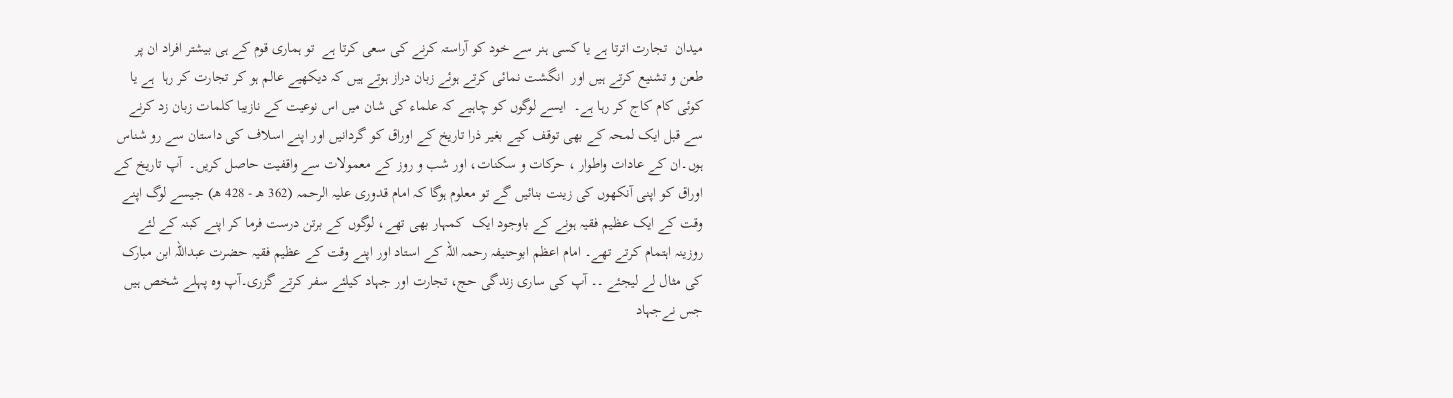میدان  تجارت اترتا ہے یا کسی ہنر سے خود کو آراستہ کرنے کی سعی کرتا ہے  تو ہماری قوم کے ہی بیشتر افراد ان پر طعن و تشنیع کرتے ہیں اور  انگشت نمائی کرتے ہوئے زبان دراز ہوتے ہیں کہ دیکھیے عالم ہو کر تجارت کر رہا  ہے یا کوئی کام کاج کر رہا ہے۔  ایسے لوگوں کو چاہیے کہ علماء کی شان میں اس نوعیت کے نازیبا کلمات زبان زد کرنے سے قبل ایک لمحہ کے بھی توقف کیے بغیر ذرا تاریخ کے اوراق کو گردانیں اور اپنے اسلاف کی داستان سے رو شناس ہوں۔ان کے عادات واطوار ، حرکات و سکنات، اور شب و روز کے معمولات سے واقفیت حاصل کریں۔  آپ تاریخ کے اوراق کو اپنی آنکھوں کی زینت بنائیں گے تو معلوم ہوگا کہ امام قدوری علیہ الرحمہ (362 هـ - 428 هـ) جیسے لوگ اپنے وقت کے ایک عظیم فقیہ ہونے کے باوجود ایک  کمہار بھی تھے، لوگوں کے برتن درست فرما کر اپنے کبنہ کے لئے روزینہ اہتمام کرتے تھے۔ امام اعظم ابوحنیفہ رحمہ اللہ کے استاد اور اپنے وقت کے عظیم فقیہ حضرت عبداللہ ابن مبارک کی مثال لے لیجئے ۔۔ آپ کی ساری زندگی حج، تجارت اور جہاد کیلئے سفر کرتے گزری۔آپ وہ پہلے شخص ہیں جس نےجہاد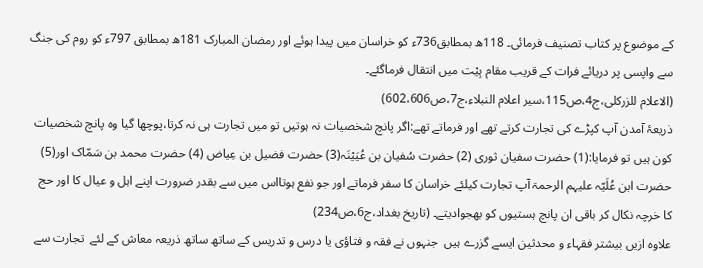کے موضوع پر کتاب تصنیف فرمائی۔ 118ھ بمطابق736ء کو خراسان میں پیدا ہوئے اور رمضان المبارک 181ھ بمطابق 797ء کو روم کی جنگ سے واپسی پر دریائے فرات کے قریب مقام ہِیْت میں انتقال فرماگئے۔
(الاعلام للزرکلی،ج4،ص115،سیر اعلام النبلاء،ج7،ص602،606)
ذریعۂ آمدن آپ کپڑے کی تجارت کرتے تھے اور فرماتے تھے:اگر پانچ شخصیات نہ ہوتیں تو میں تجارت ہی نہ کرتا،پوچھا گیا وہ پانچ شخصیات کون ہیں تو فرمایا:(1) حضرت سفیان ثوری (2) حضرت سُفیان بن عُیَیْنَہ(3) حضرت فضیل بن عِیاض (4) حضرت محمد بن سَمّاک اور(5) حضرت ابن عُلَیّہ علیہم الرحمۃ آپ تجارت کیلئے خراسان کا سفر فرماتے اور جو نفع ہوتااس میں سے بقدر ضرورت اپنے اہل و عیال کا اور حج کا خرچہ نکال کر باقی ان پانچ ہستیوں کو بھجوادیتے۔ (تاریخ بغداد،ج6،ص234)
علاوہ ازیں بیشتر فقہاء و محدثین ایسے گزرے ہیں  جنہوں نے فقہ و فتاؤی یا درس و تدریس کے ساتھ ساتھ ذریعہ معاش کے لئے  تجارت سے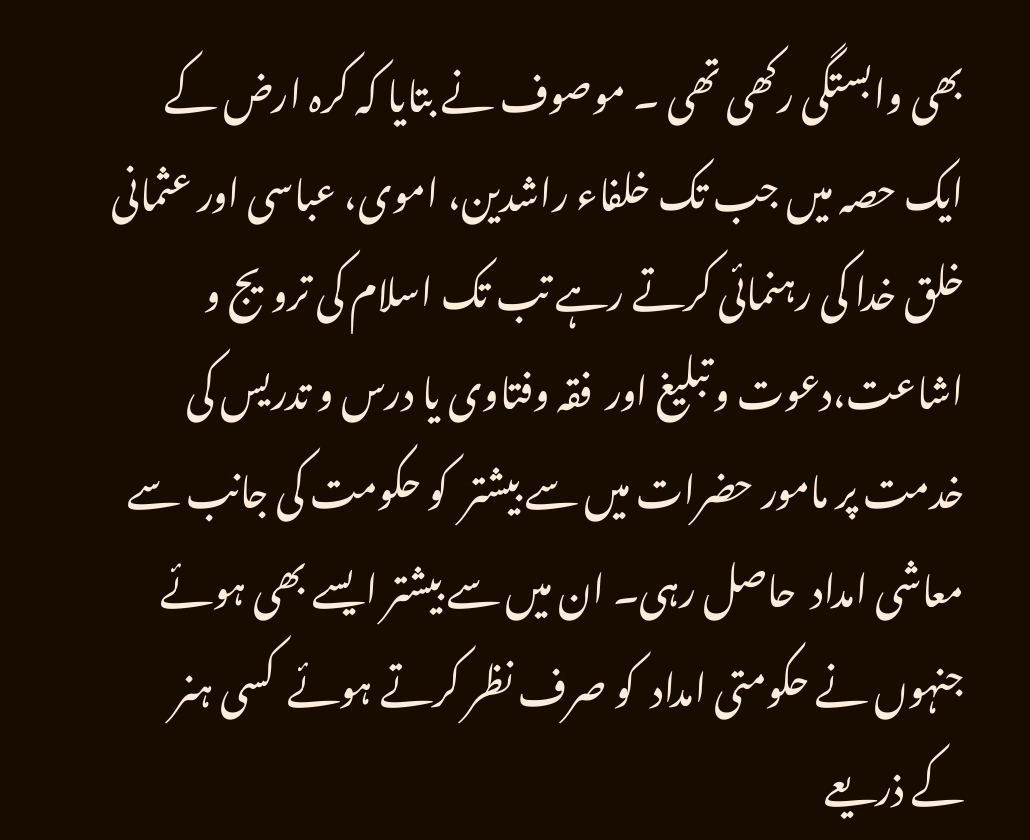بھی وابستگی رکھی تھی ۔ موصوف نے بتایا کہ کرہ ارض کے ایک حصہ میں جب تک خلفاء راشدین، اموی، عباسی اور عثمانی خلق خدا کی رہنمائی کرتے رہے تب تک اسلام کی ترویج و اشاعت،دعوت و تبلیغ اور  فقہ وفتاوی یا درس و تدریس کی خدمت پر مامور حضرات میں سے بیشتر  کو حکومت کی جانب سے معاشی امداد  حاصل رہی۔ ان میں سے بیشتر ایسے بھی ہوئے جنہوں نے حکومتی امداد  کو صرف نظر کرتے ہوئے  کسی ہنر کے ذریعے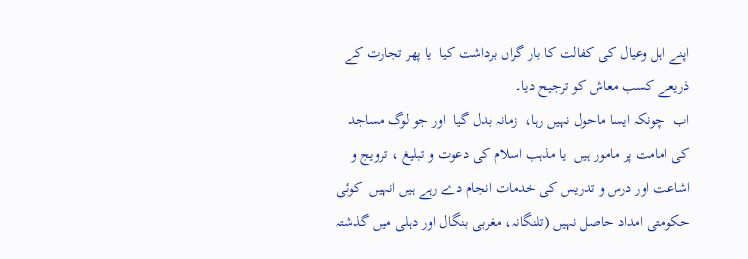اپنے اہل وعیال کی کفالت کا بار گراں برداشت کیا  یا پھر تجارت کے ذریعے کسب معاش کو ترجیح دیا۔
اب  چونکہ ایسا ماحول نہیں رہا،  زمانہ بدل گیا  اور جو لوگ مساجد کی امامت پر مامور ہیں  یا مذہب اسلام کی دعوت و تبلیغ ، ترویج و اشاعت اور درس و تدریس کی خدمات انجام دے رہے ہیں انہیں  کوئی حکومتی امداد حاصل نہیں (تلنگانہ، مغربی بنگال اور دہلی میں گذشتہ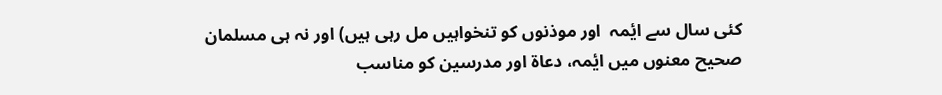کئی سال سے ایٔمہ  اور موذنوں کو تنخواہیں مل رہی ہیں) اور نہ ہی مسلمان  صحیح معنوں میں ایٔمہ، دعاة اور مدرسین کو مناسب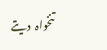تنخواہ  دیتے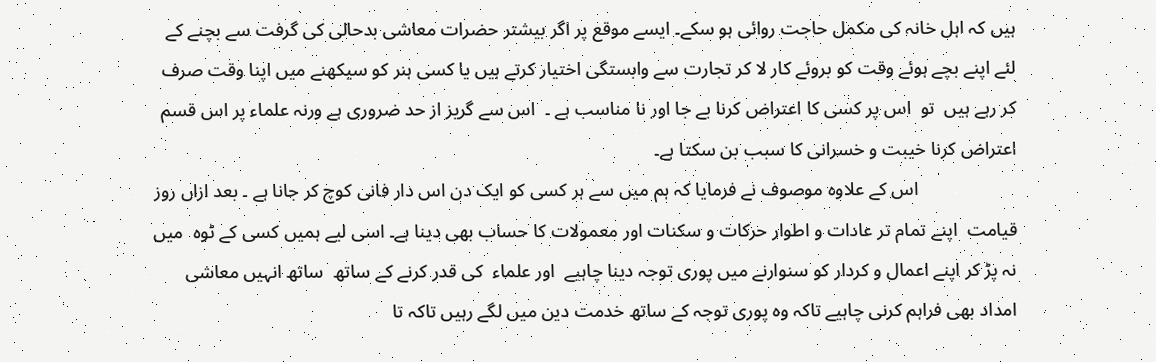ہیں کہ اہل خانہ کی مکمل حاجت روائی ہو سکے۔ ایسے موقع پر اگر بیشتر حضرات معاشی بدحالی کی گرفت سے بچنے کے لئے اپنے بچے ہوئے وقت کو بروئے کار لا کر تجارت سے وابستگی اختیار کرتے ہیں یا کسی ہنر کو سیکھنے میں اپنا وقت صرف کر رہے ہیں  تو  اس پر کسی کا اعتراض کرنا بے جا اور نا مناسب ہے ۔  اس سے گریز از حد ضروری ہے ورنہ علماء پر اس قسم اعتراض کرنا خیبت و خسرانی کا سبب بن سکتا ہے۔
                     اس کے علاوہ موصوف نے فرمایا کہ ہم میں سے ہر کسی کو ایک دن اس دار فانی کوچ کر جانا ہے ۔ بعد ازاں روز قیامت  اپنے تمام تر عادات و اطوار حرکات و سکنات اور معمولات کا حساب بھی دینا ہے۔ اسی لیے ہمیں کسی کے ٹوہ  میں نہ پڑ کر اپنے اعمال و کردار کو سنوارنے میں پوری توجہ دینا چاہیے  اور علماء  کی قدر کرنے کے ساتھ  ساتھ انہیں معاشی امداد بھی فراہم کرنی چاہیے تاکہ وہ پوری توجہ کے ساتھ خدمت دین میں لگے رہیں تاکہ تا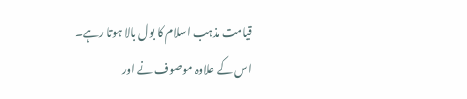قیامت مذہب اسلام کا بول بالا ہوتا رہے۔
اس کے علاوہ موصوف نے اور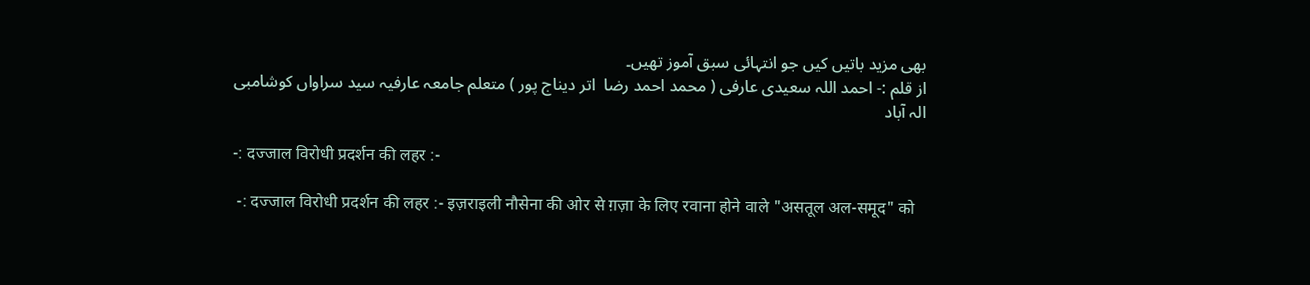بھی مزید باتیں کیں جو انتہائی سبق آموز تھیں۔
از قلم :- احمد اللہ سعیدی عارفی ( محمد احمد رضا  اتر دیناج پور ) متعلم جامعہ عارفیہ سید سراواں کوشامبی الہ آباد

-: दज्जाल विरोधी प्रदर्शन की लहर :-

 -: दज्जाल विरोधी प्रदर्शन की लहर :- इज़राइली नौसेना की ओर से ग़ज़ा के लिए रवाना होने वाले "असतूल अल-समूद" को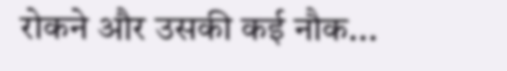रोकने और उसकी कई नौक...